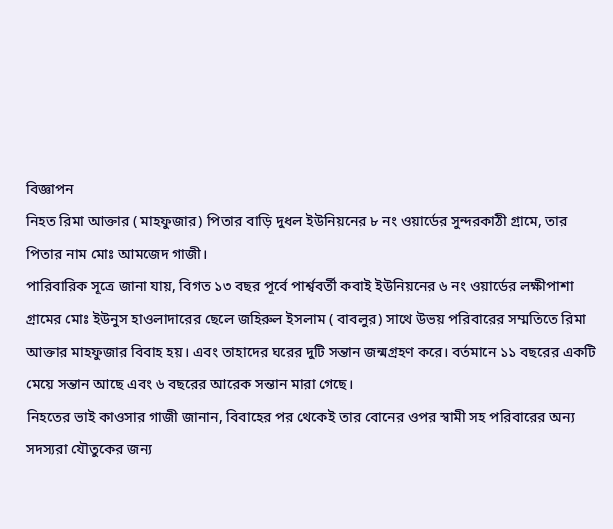বিজ্ঞাপন
নিহত রিমা আক্তার ( মাহফুজার) পিতার বাড়ি দুধল ইউনিয়নের ৮ নং ওয়ার্ডের সুন্দরকাঠী গ্রামে, তার পিতার নাম মোঃ আমজেদ গাজী।
পারিবারিক সূত্রে জানা যায়, বিগত ১৩ বছর পূর্বে পার্শ্ববর্তী কবাই ইউনিয়নের ৬ নং ওয়ার্ডের লক্ষীপাশা গ্রামের মোঃ ইউনুস হাওলাদারের ছেলে জহিরুল ইসলাম ( বাবলুর) সাথে উভয় পরিবারের সম্মতিতে রিমা আক্তার মাহফুজার বিবাহ হয়। এবং তাহাদের ঘরের দুটি সন্তান জন্মগ্রহণ করে। বর্তমানে ১১ বছরের একটি মেয়ে সন্তান আছে এবং ৬ বছরের আরেক সন্তান মারা গেছে।
নিহতের ভাই কাওসার গাজী জানান, বিবাহের পর থেকেই তার বোনের ওপর স্বামী সহ পরিবারের অন্য সদস্যরা যৌতুকের জন্য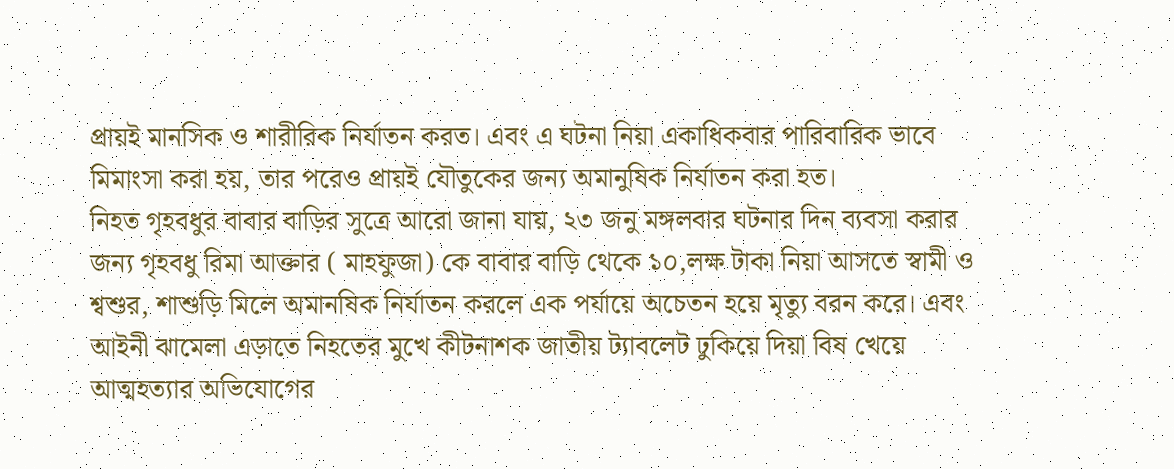প্রায়ই মানসিক ও শারীরিক নির্যাতন করত। এবং এ ঘটনা নিয়া একাধিকবার পারিবারিক ভাবে মিমাংসা করা হয়, তার পরেও প্রায়ই যৌতুকের জন্য অমানুষিক নির্যাতন করা হত।
নিহত গৃহবধুর বাবার বাড়ির সুত্রে আরো জানা যায়, ২৩ জনু মঙ্গলবার ঘটনার দিন ব্যবসা করার জন্য গৃহবধু রিমা আক্তার ( মাহফুজা) কে বাবার বাড়ি থেকে ১০,লক্ষ টাকা নিয়া আসতে স্বামী ও শ্বশুর, শাশুড়ি মিলে অমানষিক নির্যাতন করলে এক পর্যায়ে অচেতন হয়ে মৃত্যু বরন করে। এবং আইনী ঝামেলা এড়াতে নিহতের মুখে কীটনাশক জাতীয় ট্যাবলেট ঢুকিয়ে দিয়া বিষ খেয়ে আত্মহত্যার অভিযোগের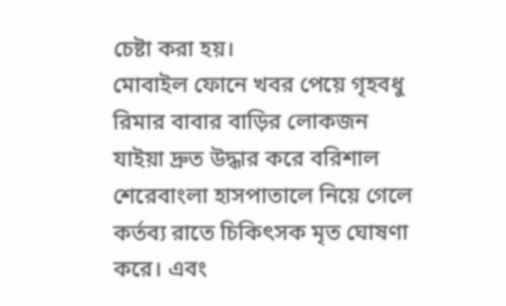চেষ্টা করা হয়।
মোবাইল ফোনে খবর পেয়ে গৃহবধু রিমার বাবার বাড়ির লোকজন যাইয়া দ্রুত উদ্ধার করে বরিশাল শেরেবাংলা হাসপাতালে নিয়ে গেলে কর্তব্য রাতে চিকিৎসক মৃত ঘোষণা করে। এবং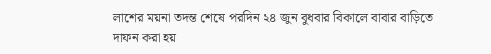লাশের ময়না তদন্ত শেষে পরদিন ২৪ জুন বুধবার বিকালে বাবার বাড়িতে দাফন করা হয়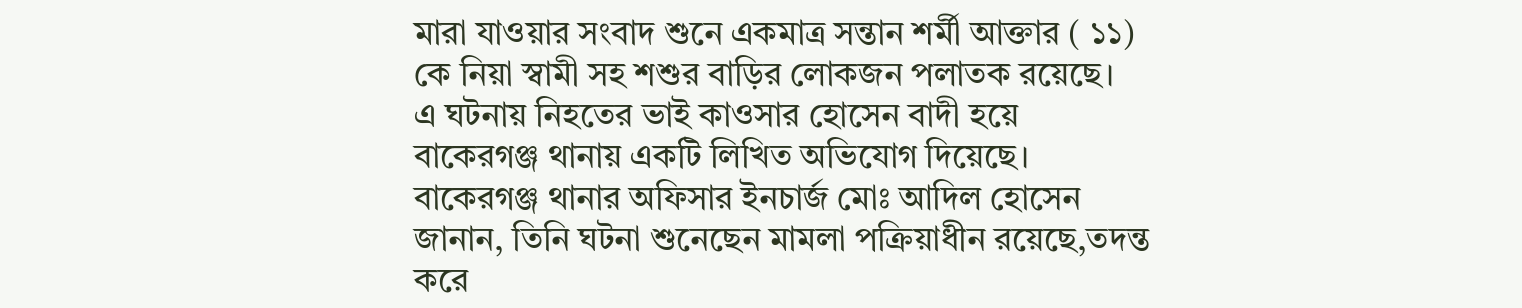মারা যাওয়ার সংবাদ শুনে একমাত্র সন্তান শর্মী আক্তার ( ১১) কে নিয়া স্বামী সহ শশুর বাড়ির লোকজন পলাতক রয়েছে।
এ ঘটনায় নিহতের ভাই কাওসার হোসেন বাদী হয়ে বাকেরগঞ্জ থানায় একটি লিখিত অভিযোগ দিয়েছে।
বাকেরগঞ্জ থানার অফিসার ইনচার্জ মোঃ আদিল হোসেন জানান, তিনি ঘটনা শুনেছেন মামলা পক্রিয়াধীন রয়েছে,তদন্ত করে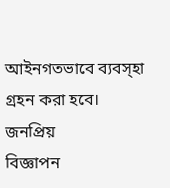আইনগতভাবে ব্যবস্হা গ্রহন করা হবে।
জনপ্রিয়
বিজ্ঞাপন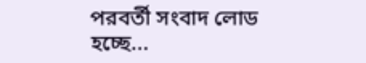পরবর্তী সংবাদ লোড হচ্ছে...